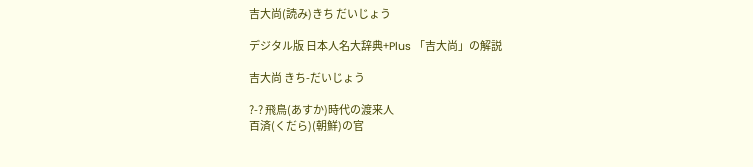吉大尚(読み)きち だいじょう

デジタル版 日本人名大辞典+Plus 「吉大尚」の解説

吉大尚 きち-だいじょう

?-? 飛鳥(あすか)時代の渡来人
百済(くだら)(朝鮮)の官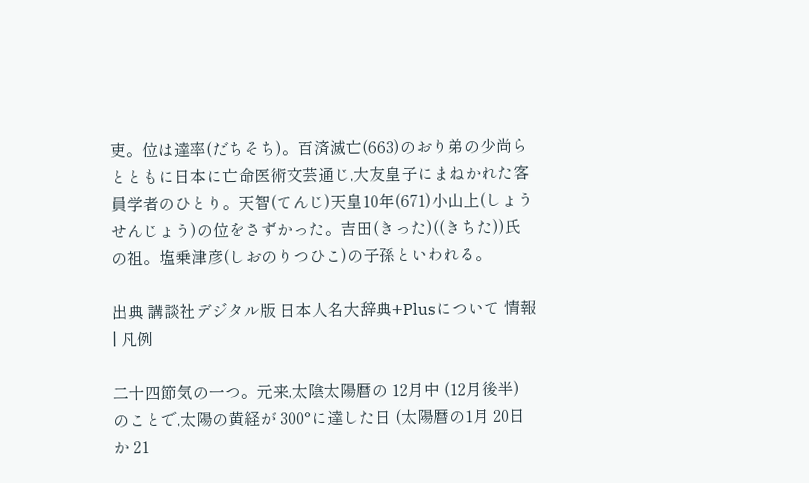吏。位は達率(だちそち)。百済滅亡(663)のおり弟の少尚らとともに日本に亡命医術文芸通じ,大友皇子にまねかれた客員学者のひとり。天智(てんじ)天皇10年(671)小山上(しょうせんじょう)の位をさずかった。吉田(きった)((きちた))氏の祖。塩乗津彦(しおのりつひこ)の子孫といわれる。

出典 講談社デジタル版 日本人名大辞典+Plusについて 情報 | 凡例

二十四節気の一つ。元来,太陰太陽暦の 12月中 (12月後半) のことで,太陽の黄経が 300°に達した日 (太陽暦の1月 20日か 21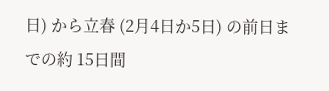日) から立春 (2月4日か5日) の前日までの約 15日間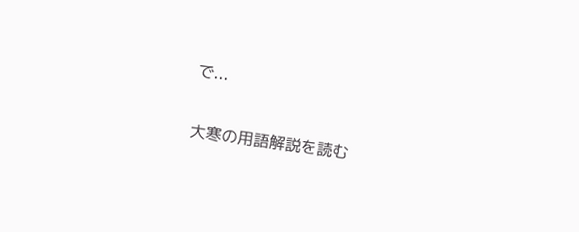で...

大寒の用語解説を読む